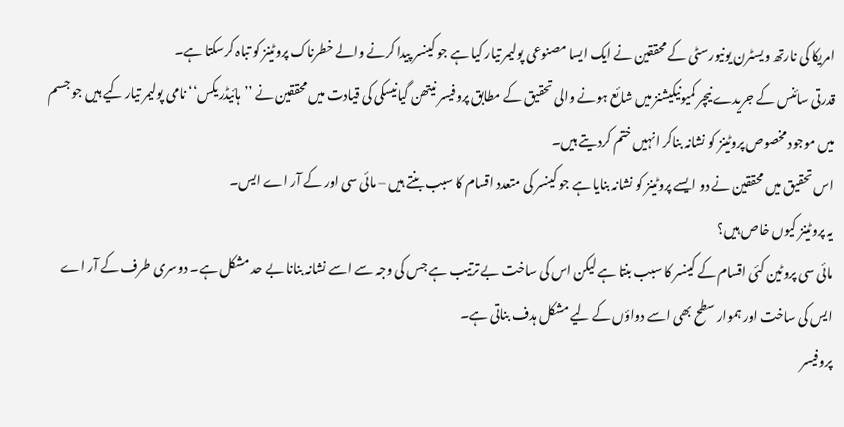امریکا کی نارتھ ویسٹرن یونیورسٹی کے محققین نے ایک ایسا مصنوعی پولیمر تیار کیا ہے جو کینسر پیدا کرنے والے خطرناک پروٹینز کو تباہ کرسکتا ہے۔
قدرتی سائنس کے جریدے نیچر کمیونیکیشنز میں شائع ہونے والی تحقیق کے مطابق پروفیسر نیتھن گیانیسکی کی قیادت میں محققین نے ’’ہائیڈریکس‘‘ نامی پولیمر تیار کیے ہیں جو جسم میں موجود مخصوص پروٹینز کو نشانہ بناکر انہیں ختم کردیتے ہیں۔
اس تحقیق میں محققین نے دو ایسے پروٹینز کو نشانہ بنایا ہے جو کینسر کی متعدد اقسام کا سبب بنتے ہیں – مائی سی اور کے آر اے ایس۔
یہ پروٹینز کیوں خاص ہیں؟
مائی سی پروٹین کئی اقسام کے کینسر کا سبب بنتا ہے لیکن اس کی ساخت بے ترتیب ہے جس کی وجہ سے اسے نشانہ بنانا بے حد مشکل ہے۔ دوسری طرف کے آر اے ایس کی ساخت اور ہموار سطح بھی اسے دواؤں کے لیے مشکل ہدف بناتی ہے۔
پروفیسر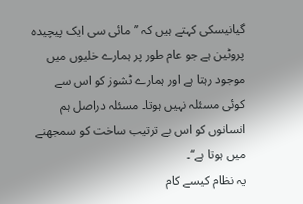گیانیسکی کہتے ہیں کہ ’’مائی سی ایک پیچیدہ پروٹین ہے جو عام طور پر ہمارے خلیوں میں موجود رہتا ہے اور ہمارے ٹشوز کو اس سے کوئی مسئلہ نہیں ہوتا۔ مسئلہ دراصل ہم انسانوں کو اس بے ترتیب ساخت کو سمجھنے میں ہوتا ہے‘‘۔
یہ نظام کیسے کام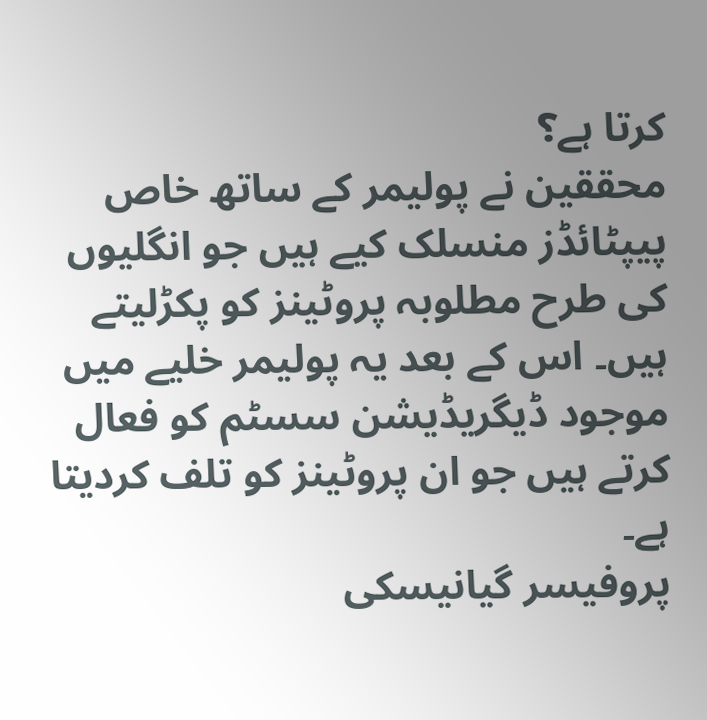کرتا ہے؟
محققین نے پولیمر کے ساتھ خاص پیپٹائڈز منسلک کیے ہیں جو انگلیوں کی طرح مطلوبہ پروٹینز کو پکڑلیتے ہیں۔ اس کے بعد یہ پولیمر خلیے میں موجود ڈیگریڈیشن سسٹم کو فعال کرتے ہیں جو ان پروٹینز کو تلف کردیتا ہے۔
پروفیسر گیانیسکی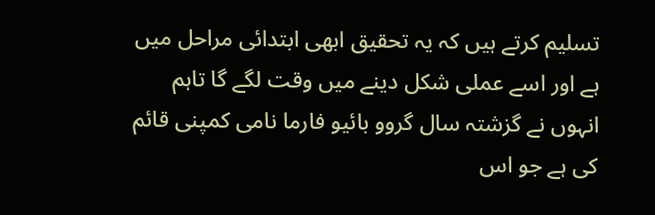تسلیم کرتے ہیں کہ یہ تحقیق ابھی ابتدائی مراحل میں ہے اور اسے عملی شکل دینے میں وقت لگے گا تاہم انہوں نے گزشتہ سال گروو بائیو فارما نامی کمپنی قائم کی ہے جو اس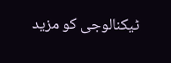ٹیکنالوجی کو مزید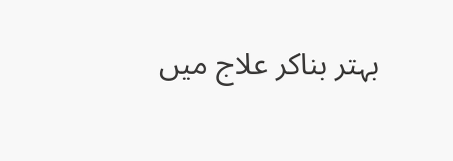بہتر بناکر علاج میں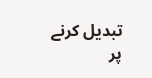تبدیل کرنے پر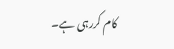کام کررہی ہے۔